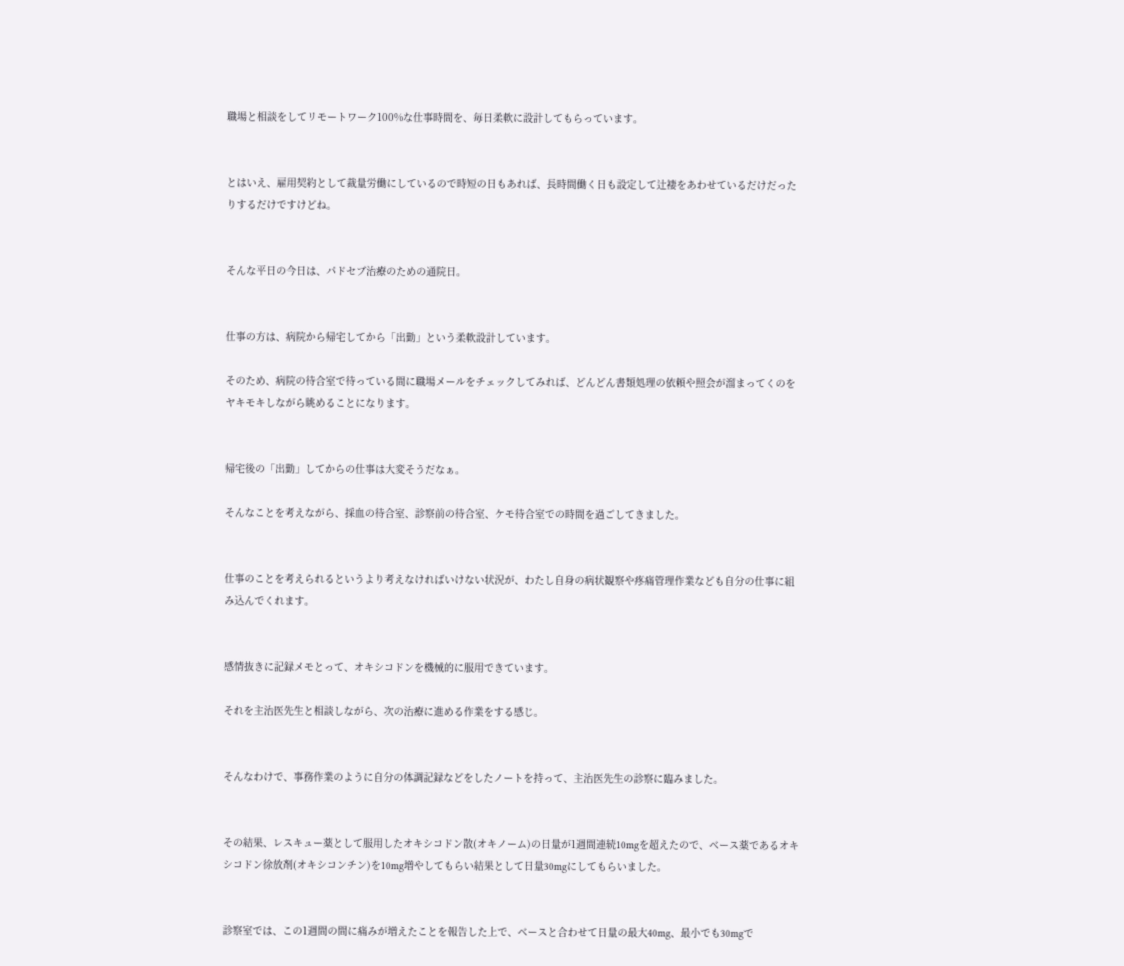職場と相談をしてリモートワーク100%な仕事時間を、毎日柔軟に設計してもらっています。


とはいえ、雇用契約として裁量労働にしているので時短の日もあれば、長時間働く日も設定して辻褄をあわせているだけだったりするだけですけどね。


そんな平日の今日は、パドセブ治療のための通院日。


仕事の方は、病院から帰宅してから「出勤」という柔軟設計しています。

そのため、病院の待合室で待っている間に職場メールをチェックしてみれば、どんどん書類処理の依頼や照会が溜まってくのをヤキモキしながら眺めることになります。


帰宅後の「出勤」してからの仕事は大変そうだなぁ。

そんなことを考えながら、採血の待合室、診察前の待合室、ケモ待合室での時間を過ごしてきました。


仕事のことを考えられるというより考えなければいけない状況が、わたし自身の病状観察や疼痛管理作業なども自分の仕事に組み込んでくれます。


感情抜きに記録メモとって、オキシコドンを機械的に服用できています。

それを主治医先生と相談しながら、次の治療に進める作業をする感じ。


そんなわけで、事務作業のように自分の体調記録などをしたノートを持って、主治医先生の診察に臨みました。


その結果、レスキュー薬として服用したオキシコドン散(オキノーム)の日量が1週間連続10mgを超えたので、ベース薬であるオキシコドン徐放剤(オキシコンチン)を10mg増やしてもらい結果として日量30mgにしてもらいました。


診察室では、この1週間の間に痛みが増えたことを報告した上で、ベースと合わせて日量の最大40mg、最小でも30mgで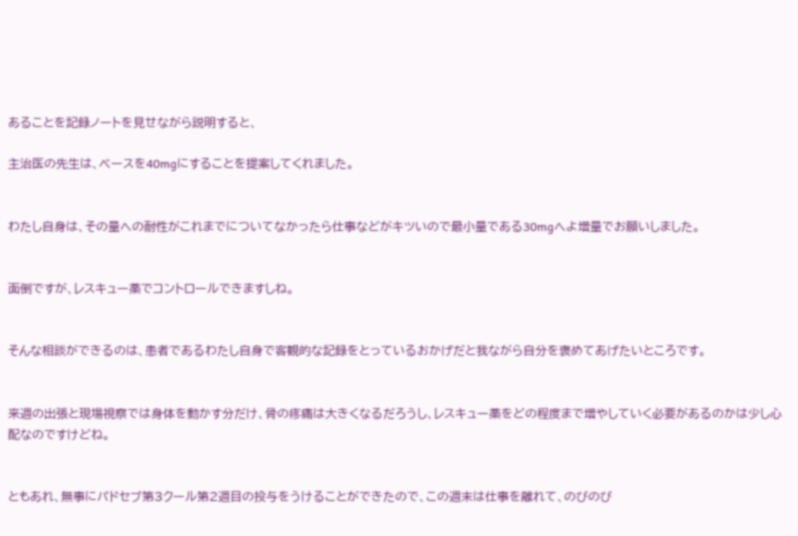あることを記録ノートを見せながら説明すると、

主治医の先生は、ベースを40mgにすることを提案してくれました。


わたし自身は、その量への耐性がこれまでについてなかったら仕事などがキツいので最小量である30mgへよ増量でお願いしました。


面倒ですが、レスキュー薬でコントロールできますしね。


そんな相談ができるのは、患者であるわたし自身で客観的な記録をとっているおかげだと我ながら自分を褒めてあげたいところです。


来週の出張と現場視察では身体を動かす分だけ、骨の疼痛は大きくなるだろうし、レスキュー薬をどの程度まで増やしていく必要があるのかは少し心配なのですけどね。


ともあれ、無事にパドセブ第3クール第2週目の投与をうけることができたので、この週末は仕事を離れて、のびのび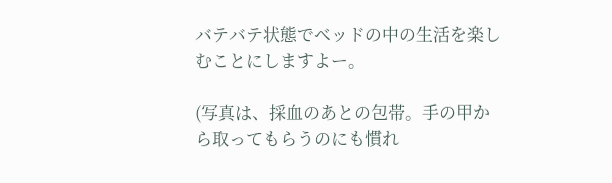バテバテ状態でベッドの中の生活を楽しむことにしますよー。

(写真は、採血のあとの包帯。手の甲から取ってもらうのにも慣れ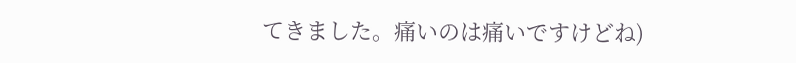てきました。痛いのは痛いですけどね)